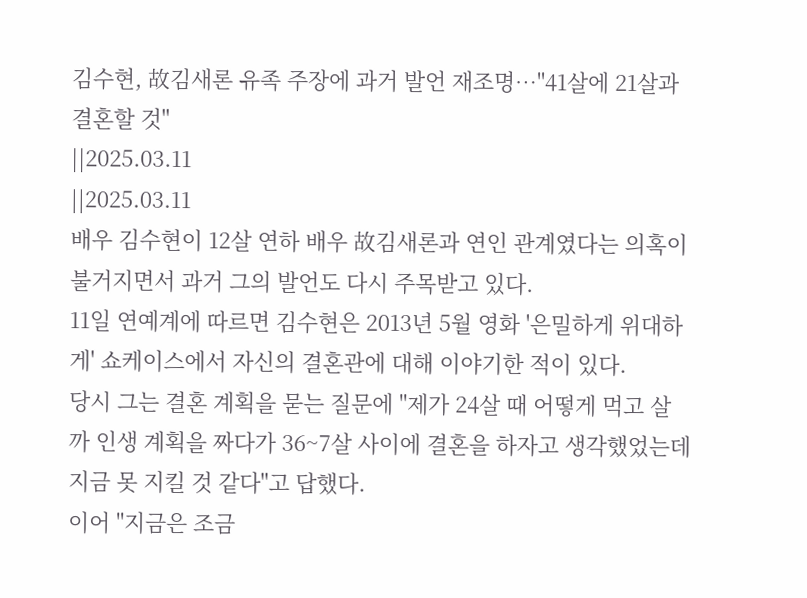김수현, 故김새론 유족 주장에 과거 발언 재조명…"41살에 21살과 결혼할 것"
||2025.03.11
||2025.03.11
배우 김수현이 12살 연하 배우 故김새론과 연인 관계였다는 의혹이 불거지면서 과거 그의 발언도 다시 주목받고 있다.
11일 연예계에 따르면 김수현은 2013년 5월 영화 '은밀하게 위대하게' 쇼케이스에서 자신의 결혼관에 대해 이야기한 적이 있다.
당시 그는 결혼 계획을 묻는 질문에 "제가 24살 때 어떻게 먹고 살까 인생 계획을 짜다가 36~7살 사이에 결혼을 하자고 생각했었는데 지금 못 지킬 것 같다"고 답했다.
이어 "지금은 조금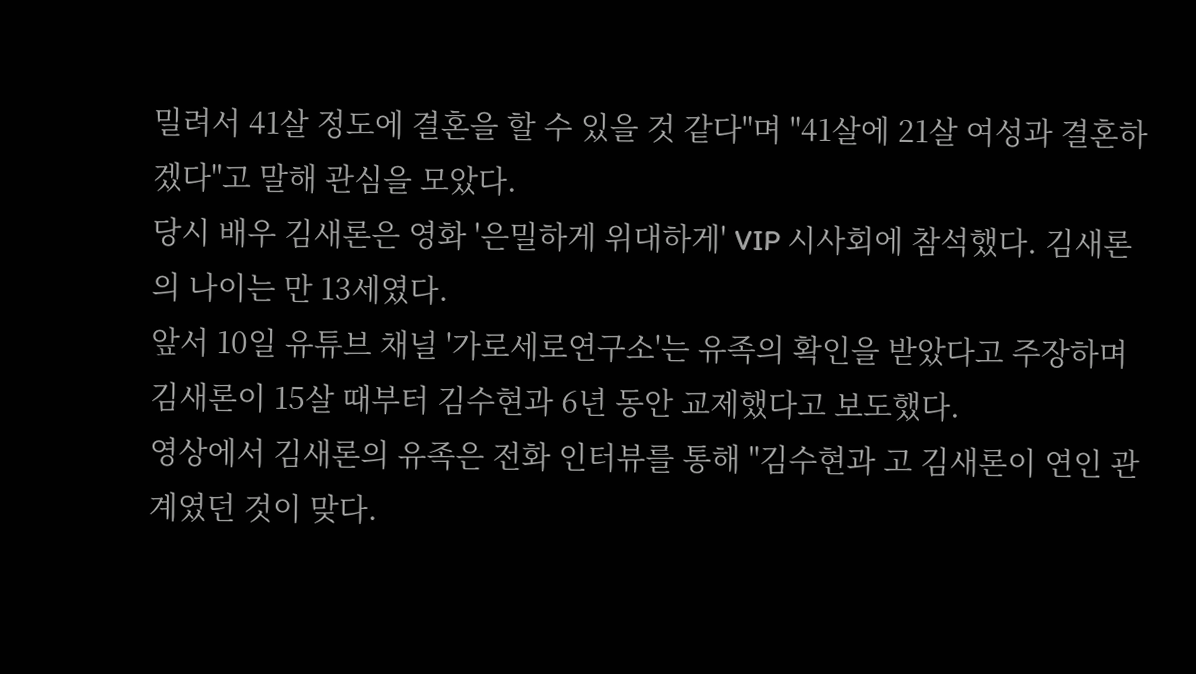밀려서 41살 정도에 결혼을 할 수 있을 것 같다"며 "41살에 21살 여성과 결혼하겠다"고 말해 관심을 모았다.
당시 배우 김새론은 영화 '은밀하게 위대하게' VIP 시사회에 참석했다. 김새론의 나이는 만 13세였다.
앞서 10일 유튜브 채널 '가로세로연구소'는 유족의 확인을 받았다고 주장하며 김새론이 15살 때부터 김수현과 6년 동안 교제했다고 보도했다.
영상에서 김새론의 유족은 전화 인터뷰를 통해 "김수현과 고 김새론이 연인 관계였던 것이 맞다.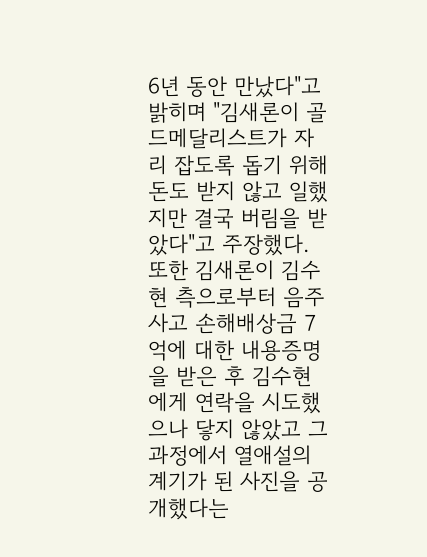6년 동안 만났다"고 밝히며 "김새론이 골드메달리스트가 자리 잡도록 돕기 위해 돈도 받지 않고 일했지만 결국 버림을 받았다"고 주장했다.
또한 김새론이 김수현 측으로부터 음주사고 손해배상금 7억에 대한 내용증명을 받은 후 김수현에게 연락을 시도했으나 닿지 않았고 그 과정에서 열애설의 계기가 된 사진을 공개했다는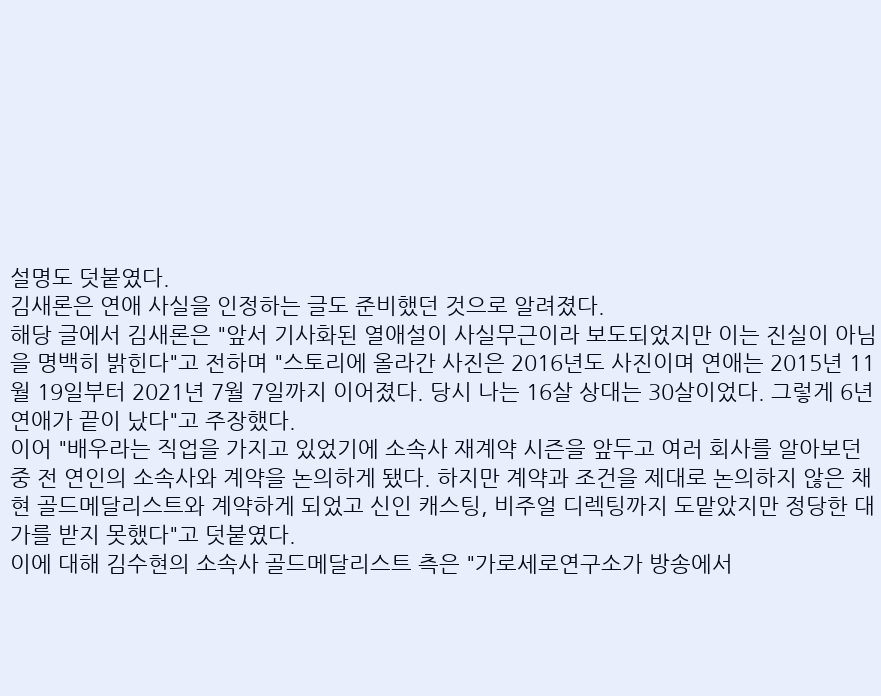설명도 덧붙였다.
김새론은 연애 사실을 인정하는 글도 준비했던 것으로 알려졌다.
해당 글에서 김새론은 "앞서 기사화된 열애설이 사실무근이라 보도되었지만 이는 진실이 아님을 명백히 밝힌다"고 전하며 "스토리에 올라간 사진은 2016년도 사진이며 연애는 2015년 11월 19일부터 2021년 7월 7일까지 이어졌다. 당시 나는 16살 상대는 30살이었다. 그렇게 6년 연애가 끝이 났다"고 주장했다.
이어 "배우라는 직업을 가지고 있었기에 소속사 재계약 시즌을 앞두고 여러 회사를 알아보던 중 전 연인의 소속사와 계약을 논의하게 됐다. 하지만 계약과 조건을 제대로 논의하지 않은 채 현 골드메달리스트와 계약하게 되었고 신인 캐스팅, 비주얼 디렉팅까지 도맡았지만 정당한 대가를 받지 못했다"고 덧붙였다.
이에 대해 김수현의 소속사 골드메달리스트 측은 "가로세로연구소가 방송에서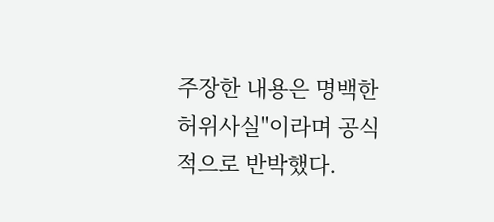주장한 내용은 명백한 허위사실"이라며 공식적으로 반박했다.